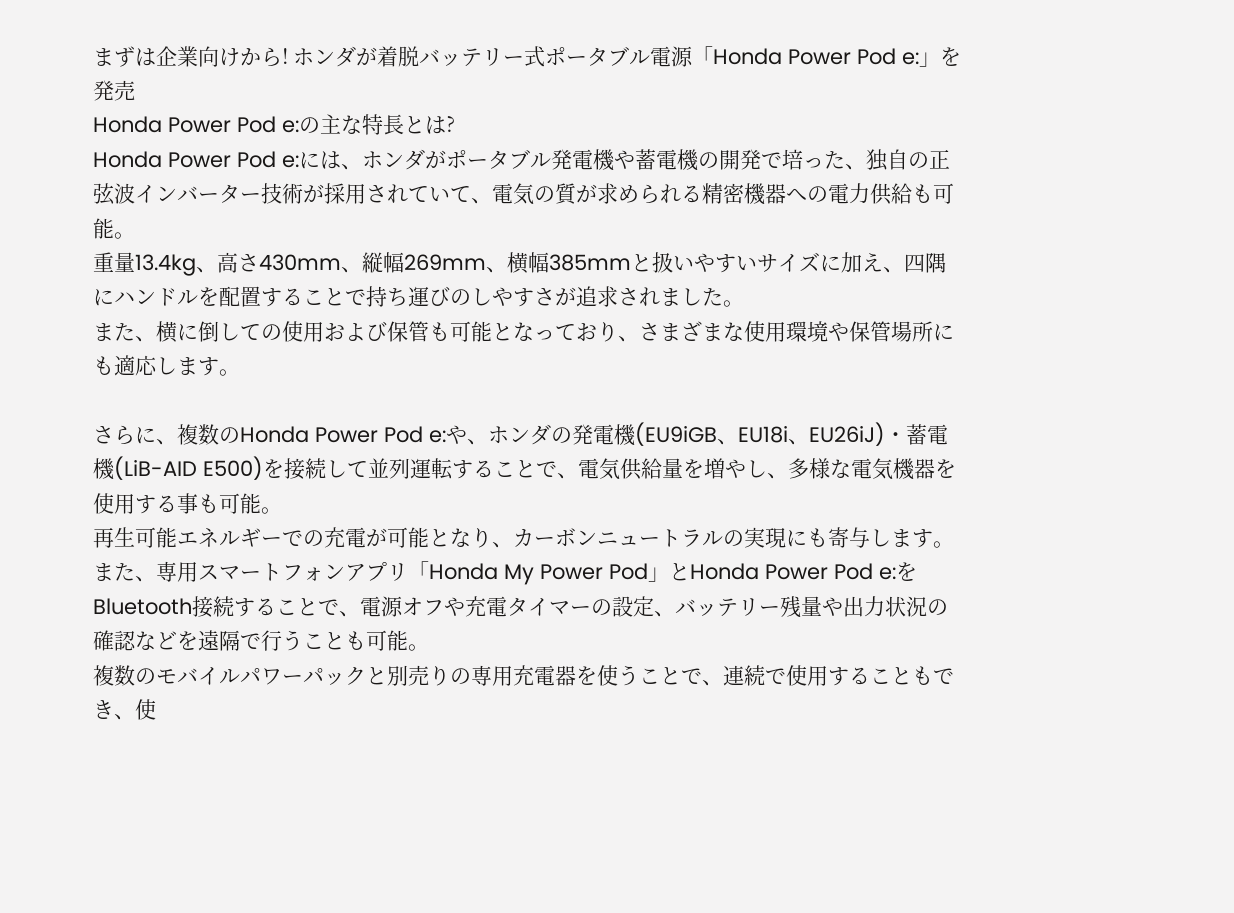まずは企業向けから! ホンダが着脱バッテリー式ポータブル電源「Honda Power Pod e:」を発売
Honda Power Pod e:の主な特長とは?
Honda Power Pod e:には、ホンダがポータブル発電機や蓄電機の開発で培った、独自の正弦波インバーター技術が採用されていて、電気の質が求められる精密機器への電力供給も可能。
重量13.4kg、高さ430mm、縦幅269mm、横幅385mmと扱いやすいサイズに加え、四隅にハンドルを配置することで持ち運びのしやすさが追求されました。
また、横に倒しての使用および保管も可能となっており、さまざまな使用環境や保管場所にも適応します。

さらに、複数のHonda Power Pod e:や、ホンダの発電機(EU9iGB、EU18i、EU26iJ)・蓄電機(LiB-AID E500)を接続して並列運転することで、電気供給量を増やし、多様な電気機器を使用する事も可能。
再生可能エネルギーでの充電が可能となり、カーボンニュートラルの実現にも寄与します。
また、専用スマートフォンアプリ「Honda My Power Pod」とHonda Power Pod e:をBluetooth接続することで、電源オフや充電タイマーの設定、バッテリー残量や出力状況の確認などを遠隔で行うことも可能。
複数のモバイルパワーパックと別売りの専用充電器を使うことで、連続で使用することもでき、使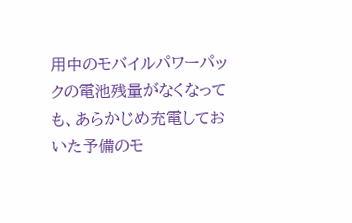用中のモバイルパワーパックの電池残量がなくなっても、あらかじめ充電しておいた予備のモ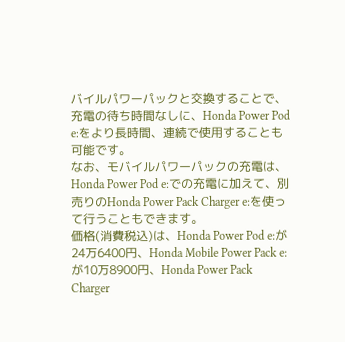バイルパワーパックと交換することで、充電の待ち時間なしに、Honda Power Pod e:をより長時間、連続で使用することも可能です。
なお、モバイルパワーパックの充電は、Honda Power Pod e:での充電に加えて、別売りのHonda Power Pack Charger e:を使って行うこともできます。
価格(消費税込)は、Honda Power Pod e:が24万6400円、Honda Mobile Power Pack e:が10万8900円、Honda Power Pack Charger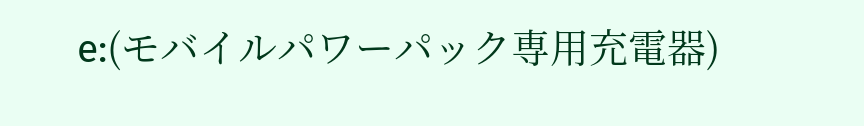e:(モバイルパワーパック専用充電器)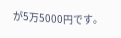が5万5000円です。